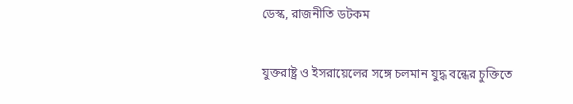ডেস্ক, রাজনীতি ডটকম

যুক্তরাষ্ট্র ও ইসরায়েলের সঙ্গে চলমান যুদ্ধ বন্ধের চুক্তিতে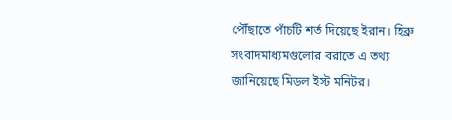পৌঁছাতে পাঁচটি শর্ত দিয়েছে ইরান। হিব্রু সংবাদমাধ্যমগুলোর বরাতে এ তথ্য জানিয়েছে মিডল ইস্ট মনিটর।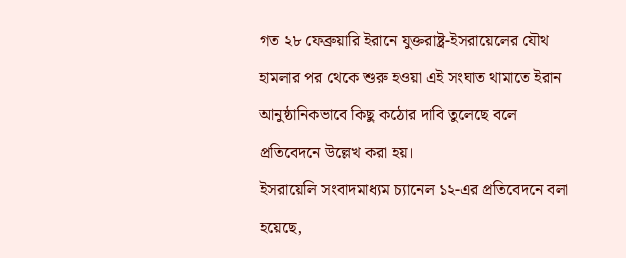গত ২৮ ফেব্রুয়ারি ইরানে যুক্তরাষ্ট্র-ইসরায়েলের যৌথ হামলার পর থেকে শুরু হওয়া এই সংঘাত থামাতে ইরান আনুষ্ঠানিকভাবে কিছু কঠোর দাবি তুলেছে বলে প্রতিবেদনে উল্লেখ করা হয়।
ইসরায়েলি সংবাদমাধ্যম চ্যানেল ১২-এর প্রতিবেদনে বলা হয়েছে,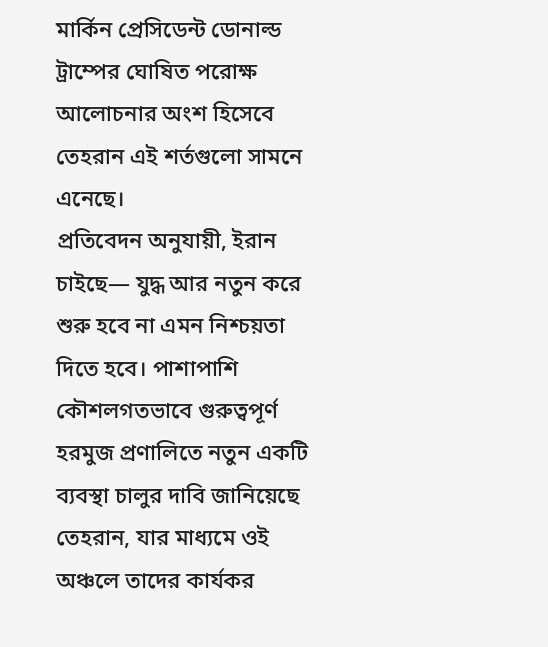মার্কিন প্রেসিডেন্ট ডোনাল্ড ট্রাম্পের ঘোষিত পরোক্ষ আলোচনার অংশ হিসেবে তেহরান এই শর্তগুলো সামনে এনেছে।
প্রতিবেদন অনুযায়ী, ইরান চাইছে— যুদ্ধ আর নতুন করে শুরু হবে না এমন নিশ্চয়তা দিতে হবে। পাশাপাশি কৌশলগতভাবে গুরুত্বপূর্ণ হরমুজ প্রণালিতে নতুন একটি ব্যবস্থা চালুর দাবি জানিয়েছে তেহরান, যার মাধ্যমে ওই অঞ্চলে তাদের কার্যকর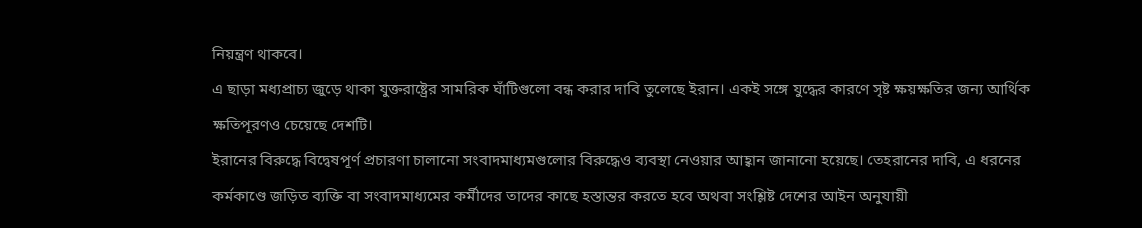নিয়ন্ত্রণ থাকবে।
এ ছাড়া মধ্যপ্রাচ্য জুড়ে থাকা যুক্তরাষ্ট্রের সামরিক ঘাঁটিগুলো বন্ধ করার দাবি তুলেছে ইরান। একই সঙ্গে যুদ্ধের কারণে সৃষ্ট ক্ষয়ক্ষতির জন্য আর্থিক ক্ষতিপূরণও চেয়েছে দেশটি।
ইরানের বিরুদ্ধে বিদ্বেষপূর্ণ প্রচারণা চালানো সংবাদমাধ্যমগুলোর বিরুদ্ধেও ব্যবস্থা নেওয়ার আহ্বান জানানো হয়েছে। তেহরানের দাবি, এ ধরনের কর্মকাণ্ডে জড়িত ব্যক্তি বা সংবাদমাধ্যমের কর্মীদের তাদের কাছে হস্তান্তর করতে হবে অথবা সংশ্লিষ্ট দেশের আইন অনুযায়ী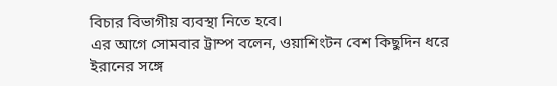বিচার বিভাগীয় ব্যবস্থা নিতে হবে।
এর আগে সোমবার ট্রাম্প বলেন, ওয়াশিংটন বেশ কিছুদিন ধরে ইরানের সঙ্গে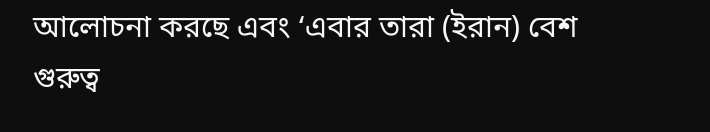আলোচনা করছে এবং ‘এবার তারা (ইরান) বেশ গুরুত্ব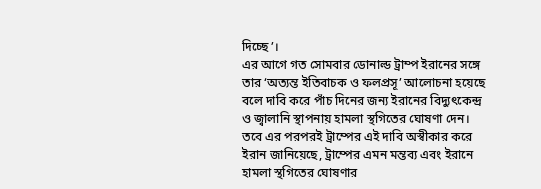দিচ্ছে’।
এর আগে গত সোমবার ডোনাল্ড ট্রাম্প ইরানের সঙ্গে তার ‘অত্যন্ত ইতিবাচক ও ফলপ্রসূ’ আলোচনা হয়েছে বলে দাবি করে পাঁচ দিনের জন্য ইরানের বিদ্যুৎকেন্দ্র ও জ্বালানি স্থাপনায় হামলা স্থগিতের ঘোষণা দেন।
তবে এর পরপরই ট্রাম্পের এই দাবি অস্বীকার করে ইরান জানিয়েছে, ট্রাম্পের এমন মন্তব্য এবং ইরানে হামলা স্থগিতের ঘোষণার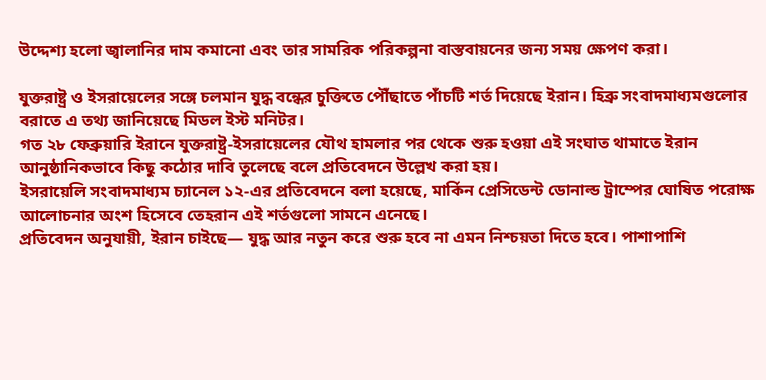উদ্দেশ্য হলো জ্বালানির দাম কমানো এবং তার সামরিক পরিকল্পনা বাস্তবায়নের জন্য সময় ক্ষেপণ করা।

যুক্তরাষ্ট্র ও ইসরায়েলের সঙ্গে চলমান যুদ্ধ বন্ধের চুক্তিতে পৌঁছাতে পাঁচটি শর্ত দিয়েছে ইরান। হিব্রু সংবাদমাধ্যমগুলোর বরাতে এ তথ্য জানিয়েছে মিডল ইস্ট মনিটর।
গত ২৮ ফেব্রুয়ারি ইরানে যুক্তরাষ্ট্র-ইসরায়েলের যৌথ হামলার পর থেকে শুরু হওয়া এই সংঘাত থামাতে ইরান আনুষ্ঠানিকভাবে কিছু কঠোর দাবি তুলেছে বলে প্রতিবেদনে উল্লেখ করা হয়।
ইসরায়েলি সংবাদমাধ্যম চ্যানেল ১২-এর প্রতিবেদনে বলা হয়েছে, মার্কিন প্রেসিডেন্ট ডোনাল্ড ট্রাম্পের ঘোষিত পরোক্ষ আলোচনার অংশ হিসেবে তেহরান এই শর্তগুলো সামনে এনেছে।
প্রতিবেদন অনুযায়ী, ইরান চাইছে— যুদ্ধ আর নতুন করে শুরু হবে না এমন নিশ্চয়তা দিতে হবে। পাশাপাশি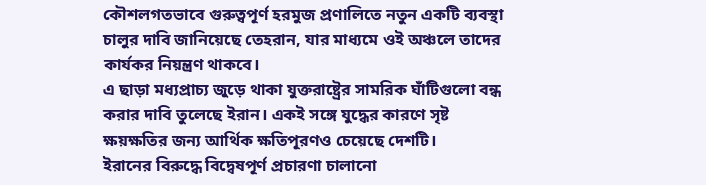কৌশলগতভাবে গুরুত্বপূর্ণ হরমুজ প্রণালিতে নতুন একটি ব্যবস্থা চালুর দাবি জানিয়েছে তেহরান, যার মাধ্যমে ওই অঞ্চলে তাদের কার্যকর নিয়ন্ত্রণ থাকবে।
এ ছাড়া মধ্যপ্রাচ্য জুড়ে থাকা যুক্তরাষ্ট্রের সামরিক ঘাঁটিগুলো বন্ধ করার দাবি তুলেছে ইরান। একই সঙ্গে যুদ্ধের কারণে সৃষ্ট ক্ষয়ক্ষতির জন্য আর্থিক ক্ষতিপূরণও চেয়েছে দেশটি।
ইরানের বিরুদ্ধে বিদ্বেষপূর্ণ প্রচারণা চালানো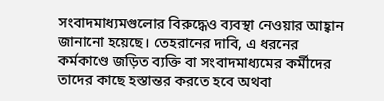সংবাদমাধ্যমগুলোর বিরুদ্ধেও ব্যবস্থা নেওয়ার আহ্বান জানানো হয়েছে। তেহরানের দাবি, এ ধরনের কর্মকাণ্ডে জড়িত ব্যক্তি বা সংবাদমাধ্যমের কর্মীদের তাদের কাছে হস্তান্তর করতে হবে অথবা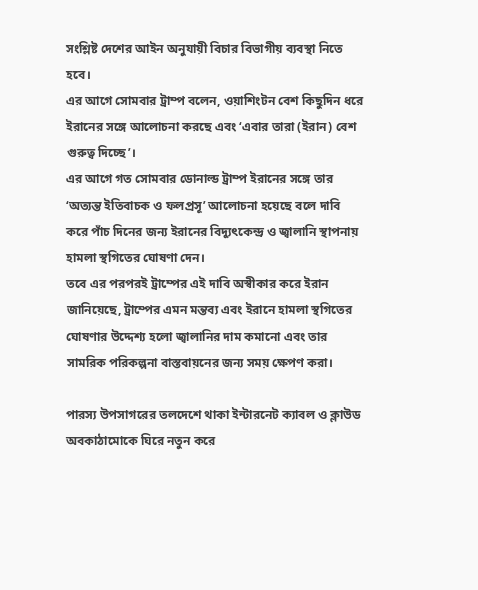সংশ্লিষ্ট দেশের আইন অনুযায়ী বিচার বিভাগীয় ব্যবস্থা নিতে হবে।
এর আগে সোমবার ট্রাম্প বলেন, ওয়াশিংটন বেশ কিছুদিন ধরে ইরানের সঙ্গে আলোচনা করছে এবং ‘এবার তারা (ইরান) বেশ গুরুত্ব দিচ্ছে’।
এর আগে গত সোমবার ডোনাল্ড ট্রাম্প ইরানের সঙ্গে তার ‘অত্যন্ত ইতিবাচক ও ফলপ্রসূ’ আলোচনা হয়েছে বলে দাবি করে পাঁচ দিনের জন্য ইরানের বিদ্যুৎকেন্দ্র ও জ্বালানি স্থাপনায় হামলা স্থগিতের ঘোষণা দেন।
তবে এর পরপরই ট্রাম্পের এই দাবি অস্বীকার করে ইরান জানিয়েছে, ট্রাম্পের এমন মন্তব্য এবং ইরানে হামলা স্থগিতের ঘোষণার উদ্দেশ্য হলো জ্বালানির দাম কমানো এবং তার সামরিক পরিকল্পনা বাস্তবায়নের জন্য সময় ক্ষেপণ করা।

পারস্য উপসাগরের তলদেশে থাকা ইন্টারনেট ক্যাবল ও ক্লাউড অবকাঠামোকে ঘিরে নতুন করে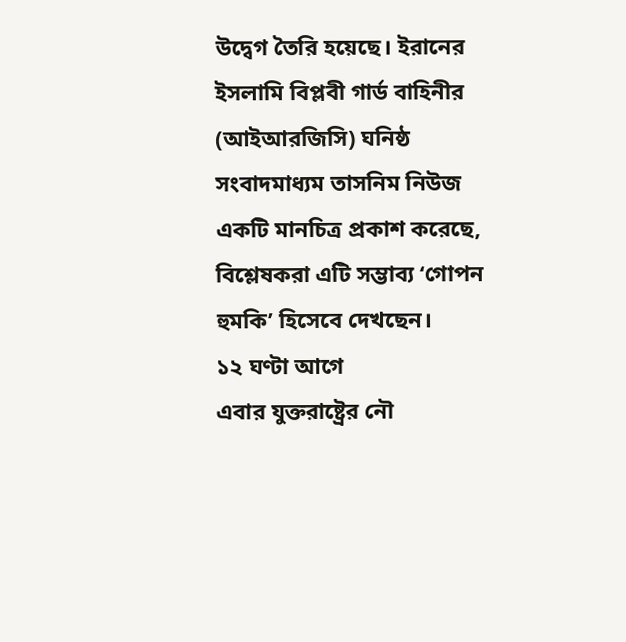উদ্বেগ তৈরি হয়েছে। ইরানের ইসলামি বিপ্লবী গার্ড বাহিনীর (আইআরজিসি) ঘনিষ্ঠ সংবাদমাধ্যম তাসনিম নিউজ একটি মানচিত্র প্রকাশ করেছে, বিশ্লেষকরা এটি সম্ভাব্য ‘গোপন হুমকি’ হিসেবে দেখছেন।
১২ ঘণ্টা আগে
এবার যুক্তরাষ্ট্রের নৌ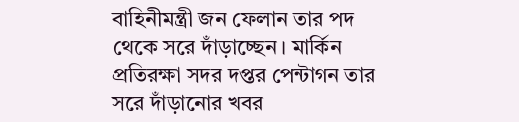বাহিনীমন্ত্রী জন ফেলান তার পদ থেকে সরে দাঁড়াচ্ছেন। মার্কিন প্রতিরক্ষা সদর দপ্তর পেন্টাগন তার সরে দাঁড়ানোর খবর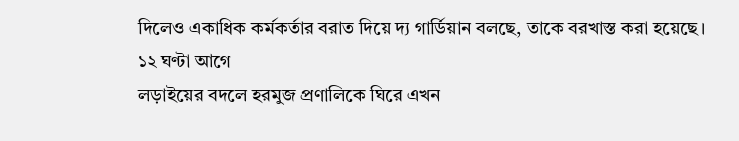দিলেও একাধিক কর্মকর্তার বরাত দিয়ে দ্য গার্ডিয়ান বলছে, তাকে বরখাস্ত করা হয়েছে।
১২ ঘণ্টা আগে
লড়াইয়ের বদলে হরমুজ প্রণালিকে ঘিরে এখন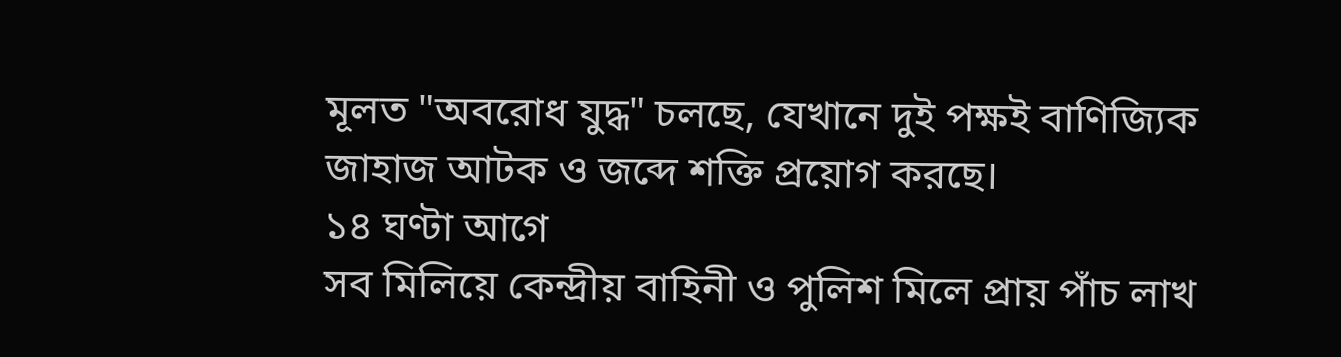মূলত "অবরোধ যুদ্ধ" চলছে, যেখানে দুই পক্ষই বাণিজ্যিক জাহাজ আটক ও জব্দে শক্তি প্রয়োগ করছে।
১৪ ঘণ্টা আগে
সব মিলিয়ে কেন্দ্রীয় বাহিনী ও পুলিশ মিলে প্রায় পাঁচ লাখ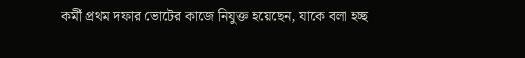কর্মী প্রথম দফার ভোটের কাজে নিযুক্ত হয়েছেন, যাকে বলা হচ্ছ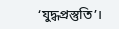‘যুদ্ধপ্রস্তুতি’।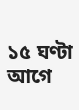১৫ ঘণ্টা আগে